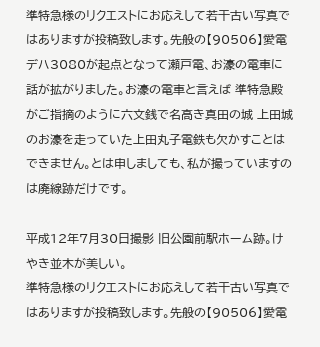準特急様のリクエストにお応えして若干古い写真ではありますが投稿致します。先般の【90506】愛電デハ3080が起点となって瀬戸電、お濠の電車に話が拡がりました。お濠の電車と言えば 準特急殿がご指摘のように六文銭で名高き真田の城 上田城のお濠を走っていた上田丸子電鉄も欠かすことはできません。とは申しましても、私が撮っていますのは廃線跡だけです。

平成12年7月30日撮影 旧公園前駅ホーム跡。けやき並木が美しい。
準特急様のリクエストにお応えして若干古い写真ではありますが投稿致します。先般の【90506】愛電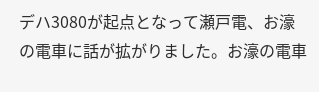デハ3080が起点となって瀬戸電、お濠の電車に話が拡がりました。お濠の電車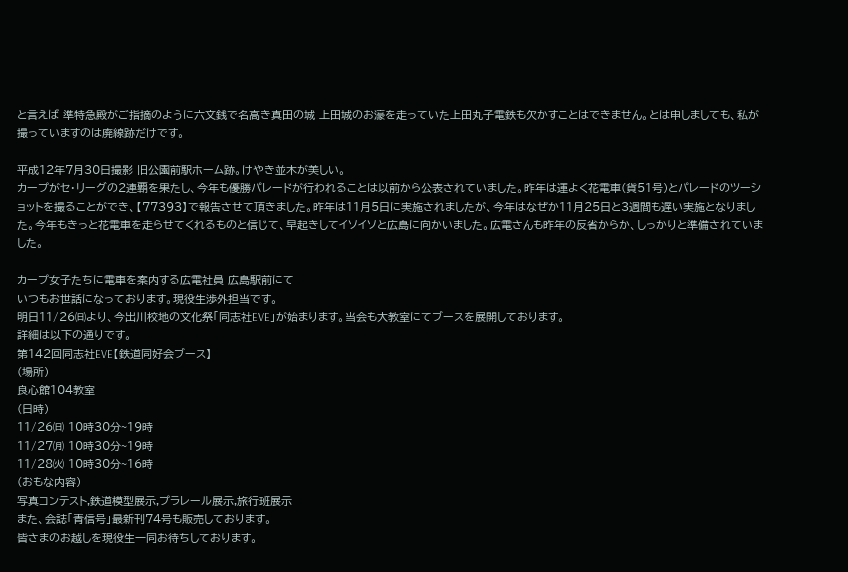と言えば 準特急殿がご指摘のように六文銭で名高き真田の城 上田城のお濠を走っていた上田丸子電鉄も欠かすことはできません。とは申しましても、私が撮っていますのは廃線跡だけです。

平成12年7月30日撮影 旧公園前駅ホーム跡。けやき並木が美しい。
カープがセ・リーグの2連覇を果たし、今年も優勝パレードが行われることは以前から公表されていました。昨年は運よく花電車(貨51号)とパレードのツーショットを撮ることができ、【77393】で報告させて頂きました。昨年は11月5日に実施されましたが、今年はなぜか11月25日と3週間も遅い実施となりました。今年もきっと花電車を走らせてくれるものと信じて、早起きしてイソイソと広島に向かいました。広電さんも昨年の反省からか、しっかりと準備されていました。

カープ女子たちに電車を案内する広電社員 広島駅前にて
いつもお世話になっております。現役生渉外担当です。
明日11/26㈰より、今出川校地の文化祭「同志社EVE」が始まります。当会も大教室にてブースを展開しております。
詳細は以下の通りです。
第142回同志社EVE【鉄道同好会ブース】
(場所)
良心館104教室
(日時)
11/26㈰ 10時30分~19時
11/27㈪ 10時30分~19時
11/28㈫ 10時30分~16時
(おもな内容)
写真コンテスト,鉄道模型展示,プラレール展示,旅行班展示
また、会誌「青信号」最新刊74号も販売しております。
皆さまのお越しを現役生一同お待ちしております。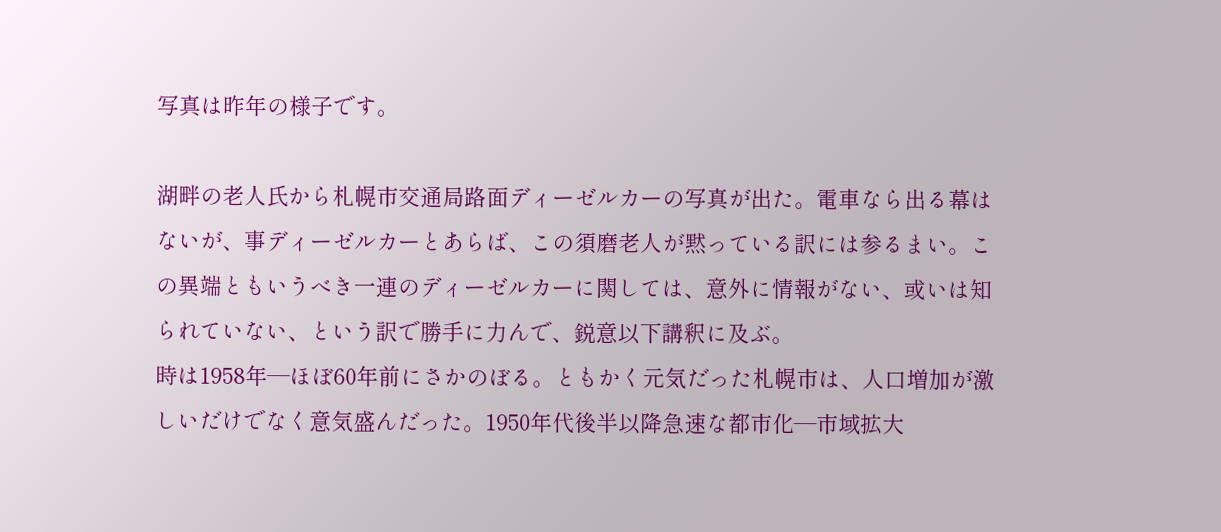写真は昨年の様子です。

湖畔の老人氏から札幌市交通局路面ディーゼルカーの写真が出た。電車なら出る幕はないが、事ディーゼルカーとあらば、この須磨老人が黙っている訳には参るまい。この異端ともいうべき一連のディーゼルカーに関しては、意外に情報がない、或いは知られていない、という訳で勝手に力んで、鋭意以下講釈に及ぶ。
時は1958年―ほぼ60年前にさかのぼる。ともかく元気だった札幌市は、人口増加が激しいだけでなく意気盛んだった。1950年代後半以降急速な都市化―市域拡大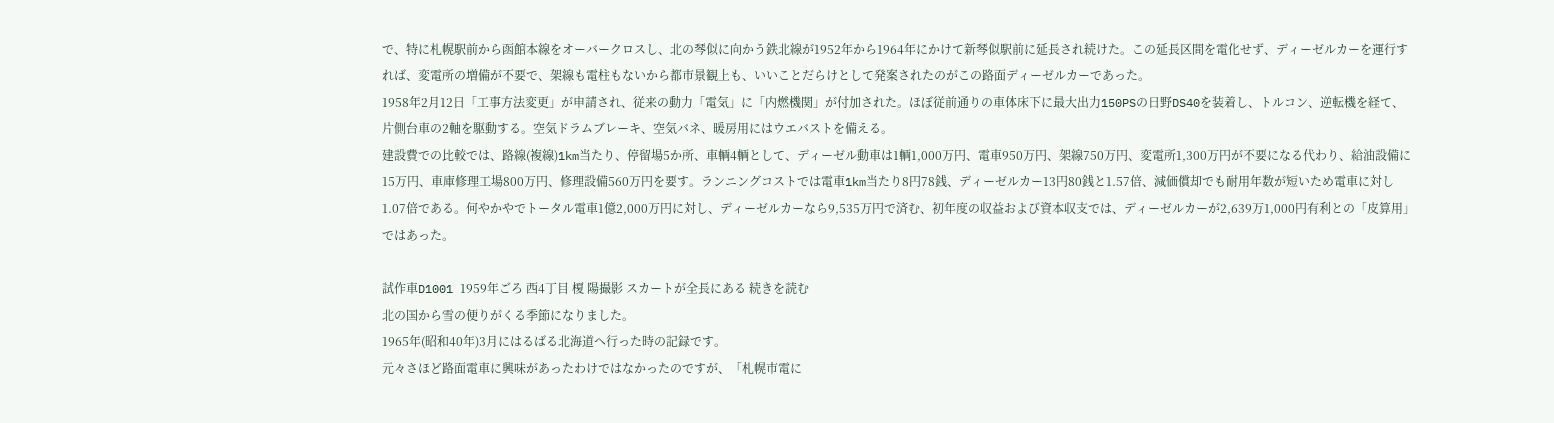で、特に札幌駅前から函館本線をオーバークロスし、北の琴似に向かう鉄北線が1952年から1964年にかけて新琴似駅前に延長され続けた。この延長区間を電化せず、ディーゼルカーを運行すれば、変電所の増備が不要で、架線も電柱もないから都市景観上も、いいことだらけとして発案されたのがこの路面ディーゼルカーであった。
1958年2月12日「工事方法変更」が申請され、従来の動力「電気」に「内燃機関」が付加された。ほぼ従前通りの車体床下に最大出力150PSの日野DS40を装着し、トルコン、逆転機を経て、片側台車の2軸を駆動する。空気ドラムブレーキ、空気バネ、暖房用にはウエバストを備える。
建設費での比較では、路線(複線)1km当たり、停留場5か所、車輌4輌として、ディーゼル動車は1輌1,000万円、電車950万円、架線750万円、変電所1,300万円が不要になる代わり、給油設備に15万円、車庫修理工場800万円、修理設備560万円を要す。ランニングコストでは電車1km当たり8円78銭、ディーゼルカー13円80銭と1.57倍、減価償却でも耐用年数が短いため電車に対し1.07倍である。何やかやでトータル電車1億2,000万円に対し、ディーゼルカーなら9,535万円で済む、初年度の収益および資本収支では、ディーゼルカーが2,639万1,000円有利との「皮算用」ではあった。

試作車D1001 1959年ごろ 西4丁目 榎 陽撮影 スカートが全長にある 続きを読む
北の国から雪の便りがくる季節になりました。
1965年(昭和40年)3月にはるばる北海道へ行った時の記録です。
元々さほど路面電車に興味があったわけではなかったのですが、「札幌市電に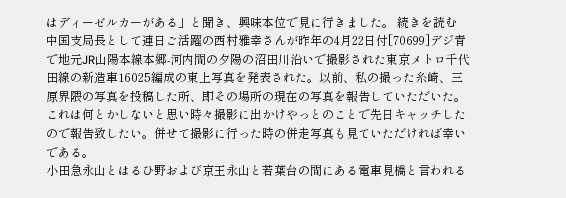はディーゼルカーがある」と聞き、興味本位で見に行きました。 続きを読む
中国支局長として連日ご活躍の西村雅幸さんが昨年の4月22日付[70699]デジ青で地元JR山陽本線本郷-河内間の夕陽の沼田川沿いで撮影された東京メトロ千代田線の新造車16025編成の東上写真を発表された。以前、私の撮った糸崎、三原界隈の写真を投稿した所、即その場所の現在の写真を報告していただいた。これは何とかしないと思い時々撮影に出かけやっとのことで先日キャッチしたので報告致したい。併せて撮影に行った時の併走写真も見ていただければ幸いである。
小田急永山とはるひ野および京王永山と若葉台の間にある電車見橋と言われる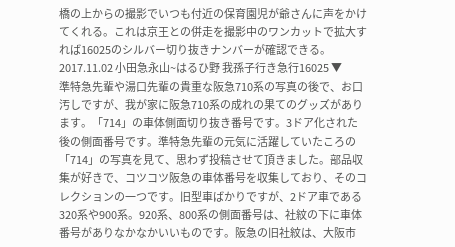橋の上からの撮影でいつも付近の保育園児が爺さんに声をかけてくれる。これは京王との併走を撮影中のワンカットで拡大すれば16025のシルバー切り抜きナンバーが確認できる。
2017.11.02 小田急永山~はるひ野 我孫子行き急行16025 ▼
準特急先輩や湯口先輩の貴重な阪急710系の写真の後で、お口汚しですが、我が家に阪急710系の成れの果てのグッズがあります。「714」の車体側面切り抜き番号です。3ドア化された後の側面番号です。準特急先輩の元気に活躍していたころの「714」の写真を見て、思わず投稿させて頂きました。部品収集が好きで、コツコツ阪急の車体番号を収集しており、そのコレクションの一つです。旧型車ばかりですが、2ドア車である320系や900系。920系、800系の側面番号は、社紋の下に車体番号がありなかなかいいものです。阪急の旧社紋は、大阪市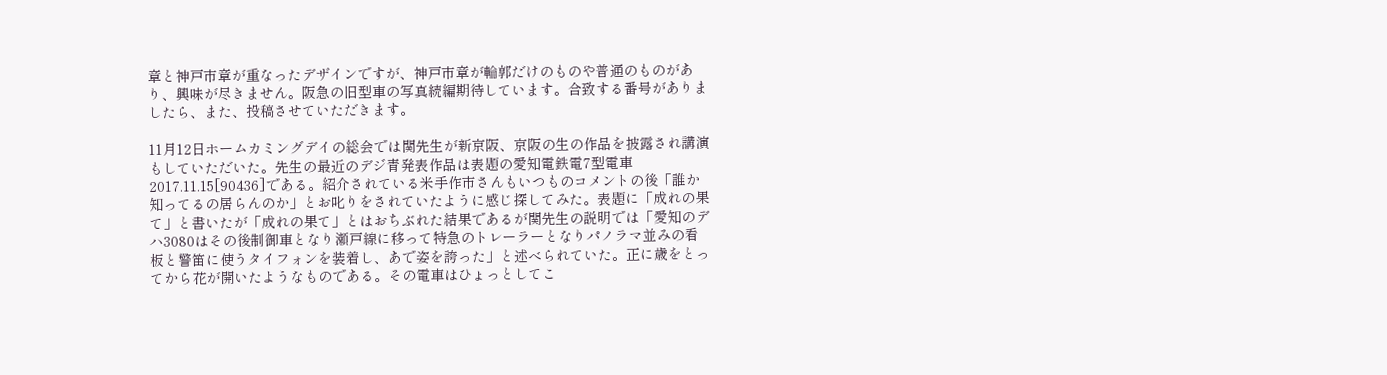章と神戸市章が重なったデザインですが、神戸市章が輪郭だけのものや普通のものがあり、興味が尽きません。阪急の旧型車の写真続編期待しています。合致する番号がありましたら、また、投稿させていただきます。

11月12日ホームカミングデイの総会では関先生が新京阪、京阪の生の作品を披露され講演もしていただいた。先生の最近のデジ青発表作品は表題の愛知電鉄電7型電車2017.11.15[90436]である。紹介されている米手作市さんもいつものコメントの後「誰か知ってるの居らんのか」とお叱りをされていたように感じ探してみた。表題に「成れの果て」と書いたが「成れの果て」とはおちぶれた結果であるが関先生の説明では「愛知のデハ3080はその後制御車となり瀬戸線に移って特急のトレーラーとなりパノラマ並みの看板と警笛に使うタイフォンを装着し、あで姿を誇った」と述べられていた。正に歳をとってから花が開いたようなものである。その電車はひょっとしてこ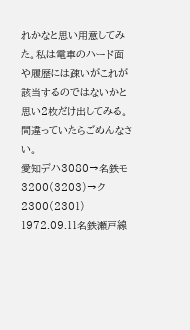れかなと思い用意してみた。私は電車のハード面や履歴には疎いがこれが該当するのではないかと思い2枚だけ出してみる。間違っていたらごめんなさい。
愛知デハ3080→名鉄モ3200(3203)→ク2300(2301)
1972.09.11名鉄瀬戸線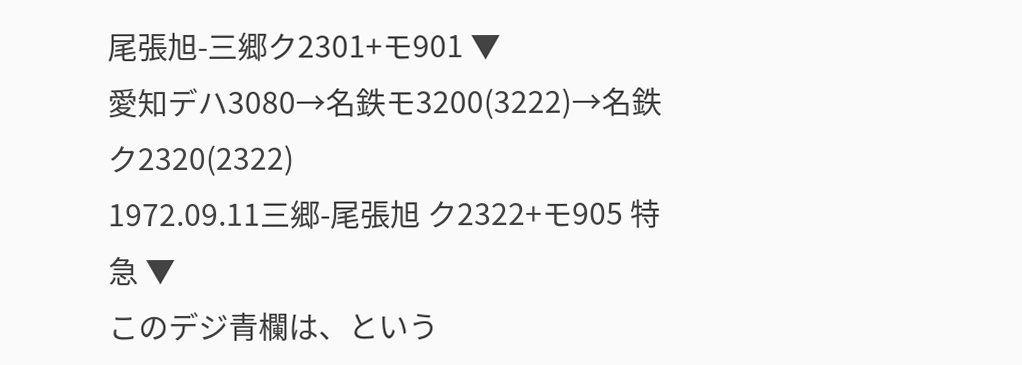尾張旭-三郷ク2301+モ901 ▼
愛知デハ3080→名鉄モ3200(3222)→名鉄ク2320(2322)
1972.09.11三郷-尾張旭 ク2322+モ905 特急 ▼
このデジ青欄は、という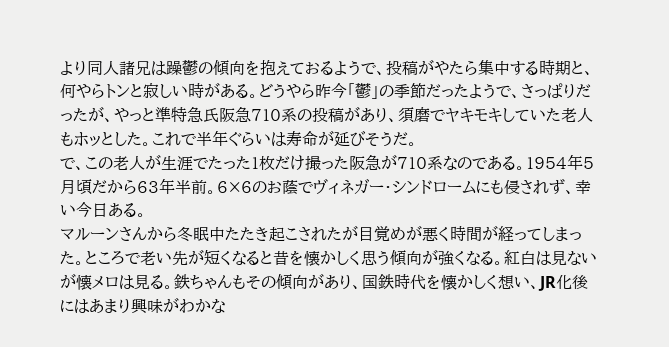より同人諸兄は躁鬱の傾向を抱えておるようで、投稿がやたら集中する時期と、何やらトンと寂しい時がある。どうやら昨今「鬱」の季節だったようで、さっぱりだったが、やっと準特急氏阪急710系の投稿があり、須磨でヤキモキしていた老人もホッとした。これで半年ぐらいは寿命が延びそうだ。
で、この老人が生涯でたった1枚だけ撮った阪急が710系なのである。1954年5月頃だから63年半前。6×6のお蔭でヴィネガー・シンドロームにも侵されず、幸い今日ある。
マルーンさんから冬眠中たたき起こされたが目覚めが悪く時間が経ってしまった。ところで老い先が短くなると昔を懐かしく思う傾向が強くなる。紅白は見ないが懐メロは見る。鉄ちゃんもその傾向があり、国鉄時代を懐かしく想い、JR化後にはあまり興味がわかな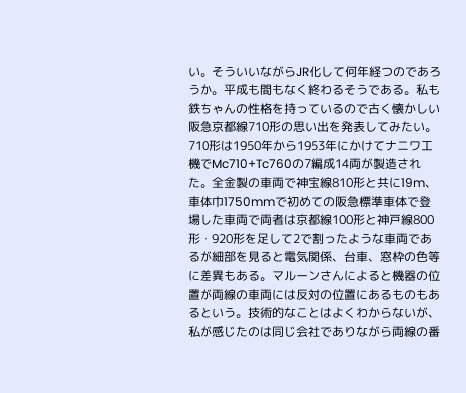い。そういいながらJR化して何年経つのであろうか。平成も間もなく終わるそうである。私も鉄ちゃんの性格を持っているので古く懐かしい阪急京都線710形の思い出を発表してみたい。
710形は1950年から1953年にかけてナニワ工機でMc710+Tc760の7編成14両が製造された。全金製の車両で神宝線810形と共に19m、車体巾1750mmで初めての阪急標準車体で登場した車両で両者は京都線100形と神戸線800形・920形を足して2で割ったような車両であるが細部を見ると電気関係、台車、窓枠の色等に差異もある。マルーンさんによると機器の位置が両線の車両には反対の位置にあるものもあるという。技術的なことはよくわからないが、私が感じたのは同じ会社でありながら両線の番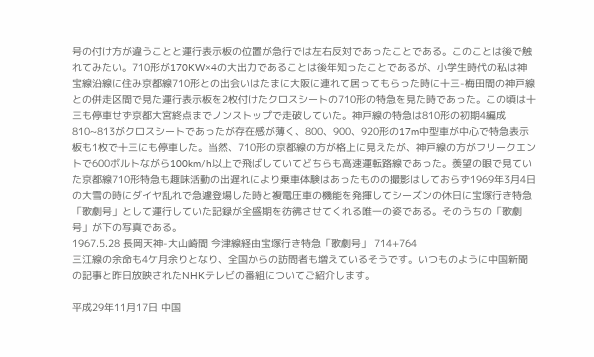号の付け方が違うことと運行表示板の位置が急行では左右反対であったことである。このことは後で触れてみたい。710形が170KW×4の大出力であることは後年知ったことであるが、小学生時代の私は神宝線沿線に住み京都線710形との出会いはたまに大阪に連れて居ってもらった時に十三-梅田間の神戸線との併走区間で見た運行表示板を2枚付けたクロスシートの710形の特急を見た時であった。この頃は十三も停車せず京都大宮終点までノンストップで走破していた。神戸線の特急は810形の初期4編成810~813がクロスシートであったが存在感が薄く、800、900、920形の17m中型車が中心で特急表示板も1枚で十三にも停車した。当然、710形の京都線の方が格上に見えたが、神戸線の方がフリークエントで600ボルトながら100km/h以上で飛ばしていてどちらも高速運転路線であった。羨望の眼で見ていた京都線710形特急も趣味活動の出遅れにより乗車体験はあったものの撮影はしておらず1969年3月4日の大雪の時にダイヤ乱れで急遽登場した時と複電圧車の機能を発揮してシーズンの休日に宝塚行き特急「歌劇号」として運行していた記録が全盛期を彷彿させてくれる唯一の姿である。そのうちの「歌劇号」が下の写真である。
1967.5.28 長岡天神-大山崎間 今津線経由宝塚行き特急「歌劇号」 714+764
三江線の余命も4ケ月余りとなり、全国からの訪問者も増えているそうです。いつものように中国新聞の記事と昨日放映されたNHKテレビの番組についてご紹介します。

平成29年11月17日 中国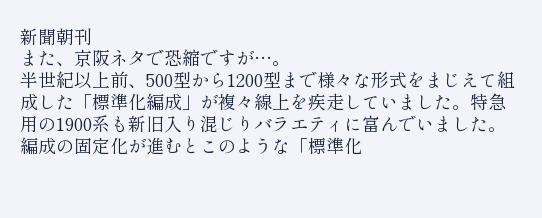新聞朝刊
また、京阪ネタで恐縮ですが…。
半世紀以上前、500型から1200型まで様々な形式をまじえて組成した「標準化編成」が複々線上を疾走していました。特急用の1900系も新旧入り混じりバラエティに富んでいました。
編成の固定化が進むとこのような「標準化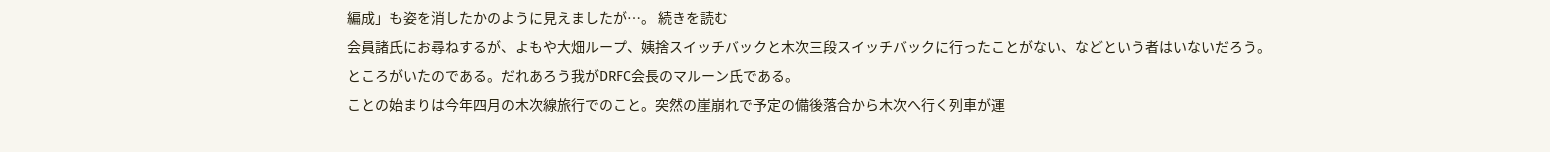編成」も姿を消したかのように見えましたが…。 続きを読む
会員諸氏にお尋ねするが、よもや大畑ループ、姨捨スイッチバックと木次三段スイッチバックに行ったことがない、などという者はいないだろう。
ところがいたのである。だれあろう我がDRFC会長のマルーン氏である。
ことの始まりは今年四月の木次線旅行でのこと。突然の崖崩れで予定の備後落合から木次へ行く列車が運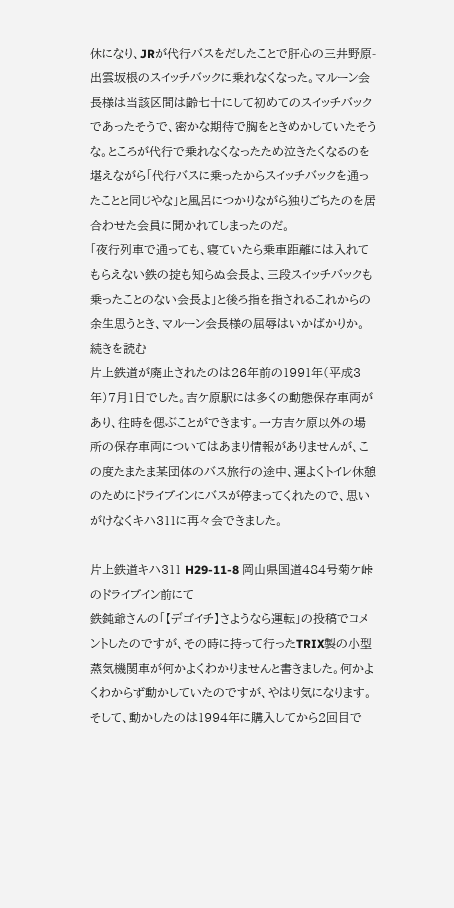休になり、JRが代行バスをだしたことで肝心の三井野原-出雲坂根のスイッチバックに乗れなくなった。マルーン会長様は当該区間は齢七十にして初めてのスイッチバックであったそうで、密かな期待で胸をときめかしていたそうな。ところが代行で乗れなくなったため泣きたくなるのを堪えながら「代行バスに乗ったからスイッチバックを通ったことと同じやな」と風呂につかりながら独りごちたのを居合わせた会員に聞かれてしまったのだ。
「夜行列車で通っても、寝ていたら乗車距離には入れてもらえない鉄の掟も知らぬ会長よ、三段スイッチバックも乗ったことのない会長よ」と後ろ指を指されるこれからの余生思うとき、マルーン会長様の屈辱はいかばかりか。
続きを読む
片上鉄道が廃止されたのは26年前の1991年(平成3年)7月1日でした。吉ケ原駅には多くの動態保存車両があり、往時を偲ぶことができます。一方吉ケ原以外の場所の保存車両についてはあまり情報がありませんが、この度たまたま某団体のバス旅行の途中、運よくトイレ休憩のためにドライブインにバスが停まってくれたので、思いがけなくキハ311に再々会できました。

片上鉄道キハ311 H29-11-8 岡山県国道484号菊ケ峠のドライブイン前にて
鉄鈍爺さんの「【デゴイチ】さようなら運転」の投稿でコメントしたのですが、その時に持って行ったTRIX製の小型蒸気機関車が何かよくわかりませんと書きました。何かよくわからず動かしていたのですが、やはり気になります。そして、動かしたのは1994年に購入してから2回目で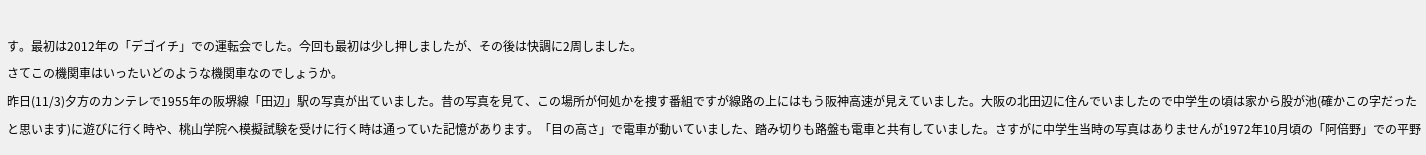す。最初は2012年の「デゴイチ」での運転会でした。今回も最初は少し押しましたが、その後は快調に2周しました。
さてこの機関車はいったいどのような機関車なのでしょうか。
昨日(11/3)夕方のカンテレで1955年の阪堺線「田辺」駅の写真が出ていました。昔の写真を見て、この場所が何処かを捜す番組ですが線路の上にはもう阪神高速が見えていました。大阪の北田辺に住んでいましたので中学生の頃は家から股が池(確かこの字だったと思います)に遊びに行く時や、桃山学院へ模擬試験を受けに行く時は通っていた記憶があります。「目の高さ」で電車が動いていました、踏み切りも路盤も電車と共有していました。さすがに中学生当時の写真はありませんが1972年10月頃の「阿倍野」での平野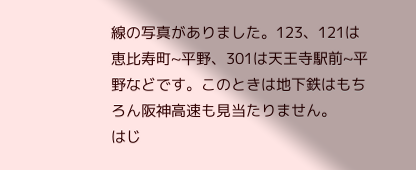線の写真がありました。123、121は恵比寿町~平野、301は天王寺駅前~平野などです。このときは地下鉄はもちろん阪神高速も見当たりません。
はじ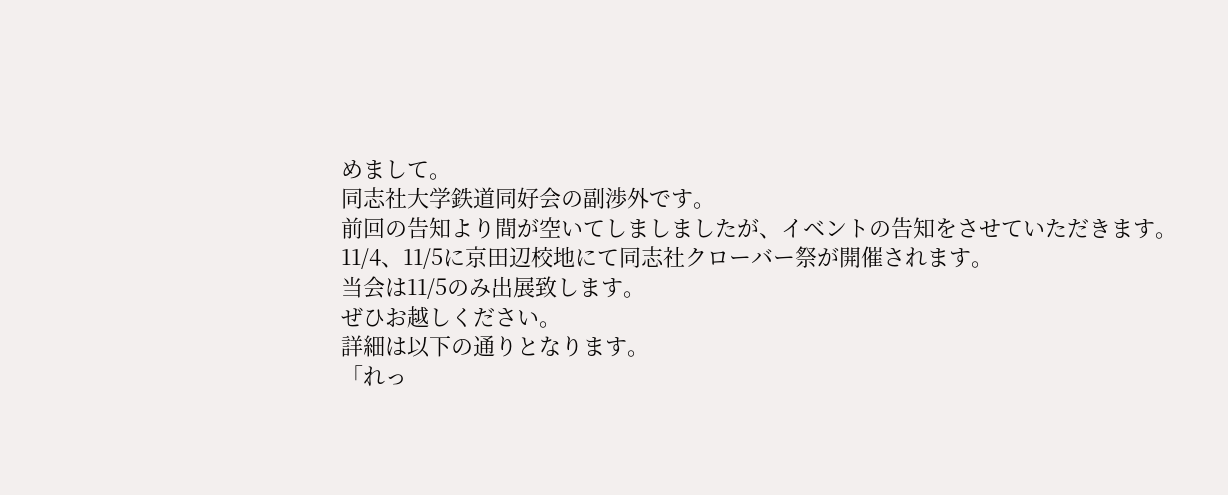めまして。
同志社大学鉄道同好会の副渉外です。
前回の告知より間が空いてしましましたが、イベントの告知をさせていただきます。
11/4、11/5に京田辺校地にて同志社クローバー祭が開催されます。
当会は11/5のみ出展致します。
ぜひお越しください。
詳細は以下の通りとなります。
「れっ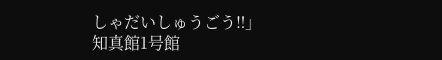しゃだいしゅうごう‼」
知真館1号館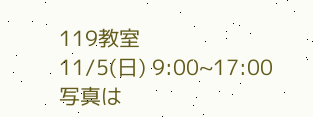119教室
11/5(日) 9:00~17:00
写真は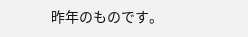昨年のものです。